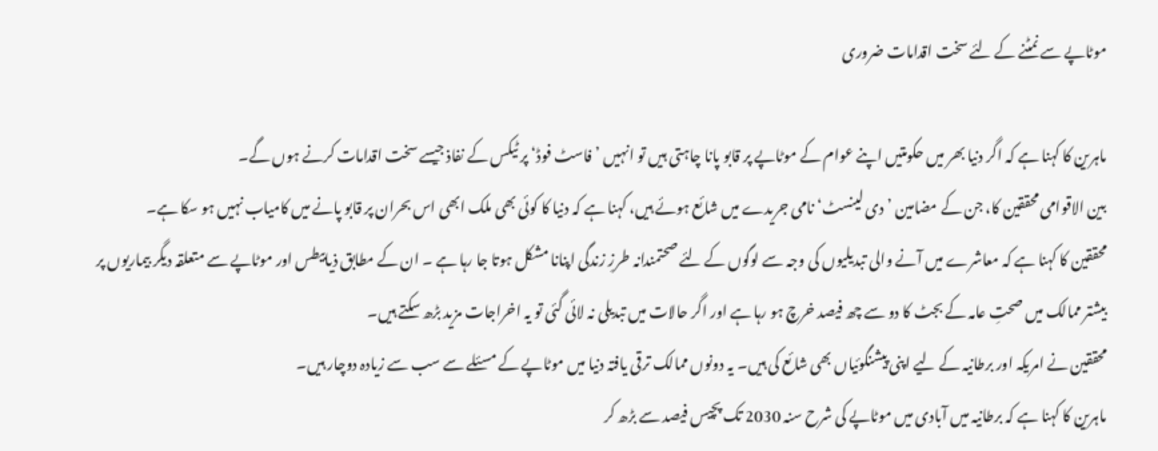موٹاپے سے نمٹنے کے لئے سخت اقدامات ضروری

ماہرین کا کہنا ہے کہ اگر دنیا بھر میں حکومتیں اپنے عوام کے موٹاپے پر قابو پانا چاہتی ہیں تو انہیں ’فاسٹ فوڈ‘ پر ٹیکس کے نفاذ جیسے سخت اقدامات کرنے ہوں گے۔
بین الاقوامی محققین کا، جن کے مضامین ’دی لینسٹ‘ نامی جریدے میں شائع ہوئے ہیں، کہنا ہے کہ دنیا کا کوئی بھی ملک ابھی اس بحران پر قابو پانے میں کامیاب نہیں ہو سکا ہے۔
محققین کا کہنا ہے کہ معاشرے میں آنے والی تبدیلیوں کی وجہ سے لوگوں کے لئے صحتمندانہ طرزِ زندگی اپنانا مشکل ہوتا جا رہا ہے ۔ ان کے مطابق ذیابیطس اور موٹاپے سے متعلقہ دیگر بیماریوں پر بیشتر ممالک میں صحتِ عامہ کے بجٹ کا دو سے چھ فیصد خرچ ہو رہا ہے اور اگر حالات میں تبدیلی نہ لائی گئی تو یہ اخراجات مزید بڑھ سکتے ہیں۔
محققین نے امریکہ اور برطانیہ کے لیے اپنی پیشنگوئیاں بھی شائع کی ہیں۔ یہ دونوں ممالک ترقی یافتہ دنیا میں موٹاپے کے مسئلے سے سب سے زیادہ دوچار ہیں۔
ماہرین کا کہنا ہے کہ برطانیہ میں آبادی میں موٹاپے کی شرح سنہ 2030 تک پچیس فیصد سے بڑھ کر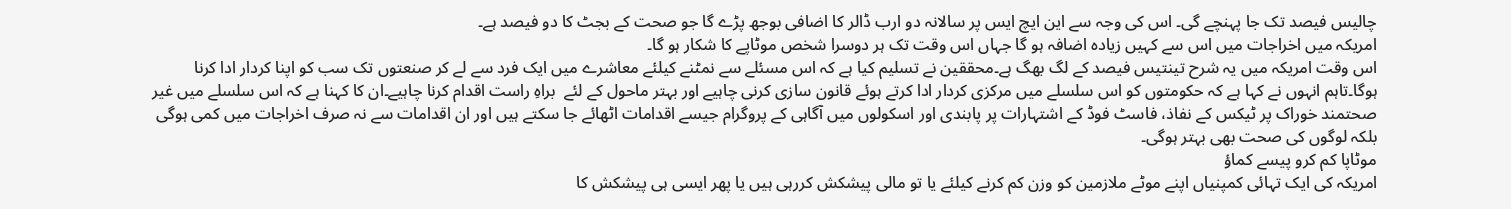چالیس فیصد تک جا پہنچے گی۔ اس کی وجہ سے این ایچ ایس پر سالانہ دو ارب ڈالر کا اضافی بوجھ پڑے گا جو صحت کے بجٹ کا دو فیصد ہے۔
امریکہ میں اخراجات میں اس سے کہیں زیادہ اضافہ ہو گا جہاں اس وقت تک ہر دوسرا شخص موٹاپے کا شکار ہو گا۔
اس وقت امریکہ میں یہ شرح تینتیس فیصد کے لگ بھگ ہے۔محققین نے تسلیم کیا ہے کہ اس مسئلے سے نمٹنے کیلئے معاشرے میں ایک فرد سے لے کر صنعتوں تک سب کو اپنا کردار ادا کرنا ہوگا۔تاہم انہوں نے کہا ہے کہ حکومتوں کو اس سلسلے میں مرکزی کردار ادا کرتے ہوئے قانون سازی کرنی چاہیے اور بہتر ماحول کے لئے  براہِ راست اقدام کرنا چاہیے۔ان کا کہنا ہے کہ اس سلسلے میں غیر صحتمند خوراک پر ٹیکس کے نفاذ، فاسٹ فوڈ کے اشتہارات پر پابندی اور اسکولوں میں آگاہی کے پروگرام جیسے اقدامات اٹھائے جا سکتے ہیں اور ان اقدامات سے نہ صرف اخراجات میں کمی ہوگی بلکہ لوگوں کی صحت بھی بہتر ہوگی۔
موٹاپا کم کرو پیسے کماؤ
امریکہ کی ایک تہائی کمپنیاں اپنے موٹے ملازمین کو وزن کم کرنے کیلئے یا تو مالی پیشکش کررہی ہیں یا پھر ایسی ہی پیشکش کا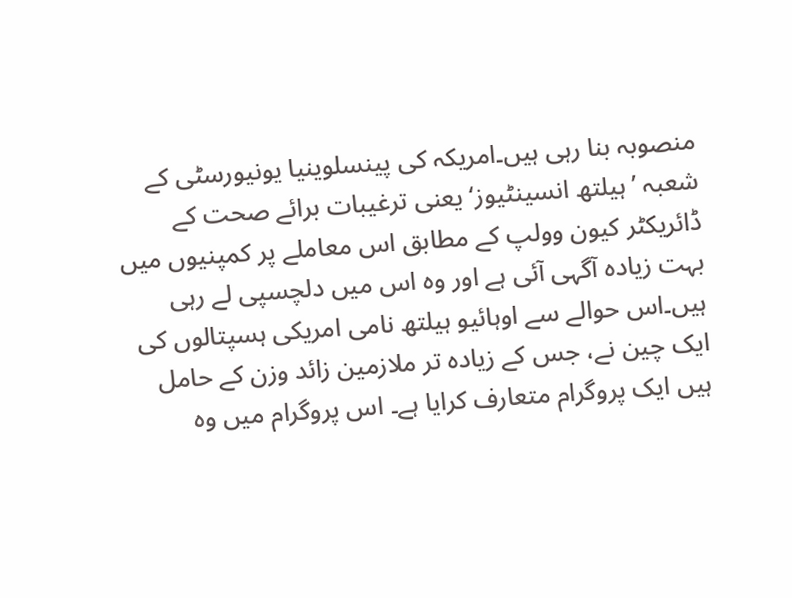منصوبہ بنا رہی ہیں۔امریکہ کی پینسلوینیا یونیورسٹی کے شعبہ ’ہیلتھ انسینٹیوز‘ یعنی ترغیبات برائے صحت کے ڈائریکٹر کیون وولپ کے مطابق اس معاملے پر کمپنیوں میں بہت زیادہ آگہی آئی ہے اور وہ اس میں دلچسپی لے رہی ہیں۔اس حوالے سے اوہائیو ہیلتھ نامی امریکی ہسپتالوں کی ایک چین نے، جس کے زیادہ تر ملازمین زائد وزن کے حامل ہیں ایک پروگرام متعارف کرایا ہے۔ اس پروگرام میں وہ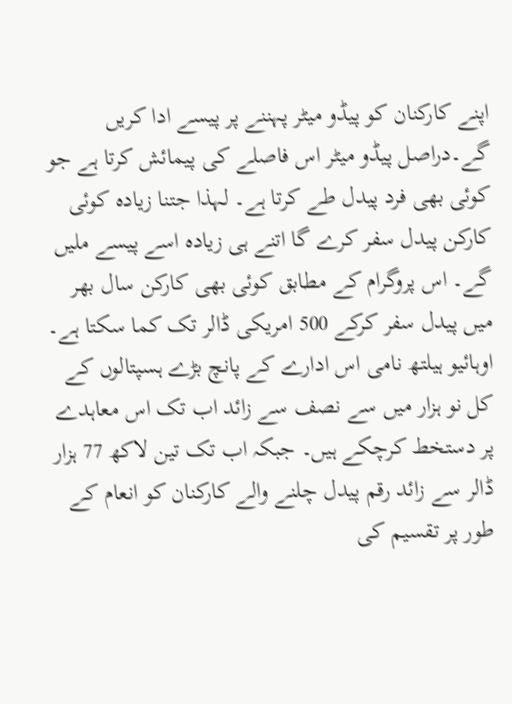اپنے کارکنان کو پیڈو میٹر پہننے پر پیسے ادا کریں گے۔دراصل پیڈو میٹر اس فاصلے کی پیمائش کرتا ہے جو کوئی بھی فرد پیدل طے کرتا ہے۔ لہذا جتنا زیادہ کوئی کارکن پیدل سفر کرے گا اتنے ہی زیادہ اسے پیسے ملیں گے۔ اس پروگرام کے مطابق کوئی بھی کارکن سال بھر میں پیدل سفر کرکے 500 امریکی ڈالر تک کما سکتا ہے۔
اوہائیو ہیلتھ نامی اس ادارے کے پانچ بڑے ہسپتالوں کے کل نو ہزار میں سے نصف سے زائد اب تک اس معاہدے پر دستخط کرچکے ہیں۔ جبکہ اب تک تین لاکھ 77 ہزار ڈالر سے زائد رقم پیدل چلنے والے کارکنان کو انعام کے طور پر تقسیم کی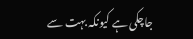جاچکی ہے کیونکہ بہت سے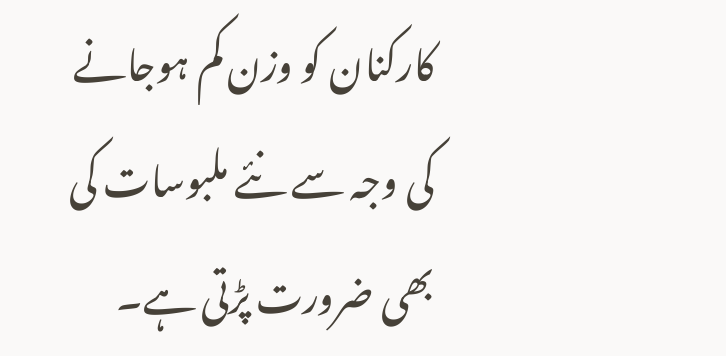کارکنان کو وزن کم ہوجانے کی وجہ سے نئے ملبوسات کی بھی ضرورت پڑتی ہے۔